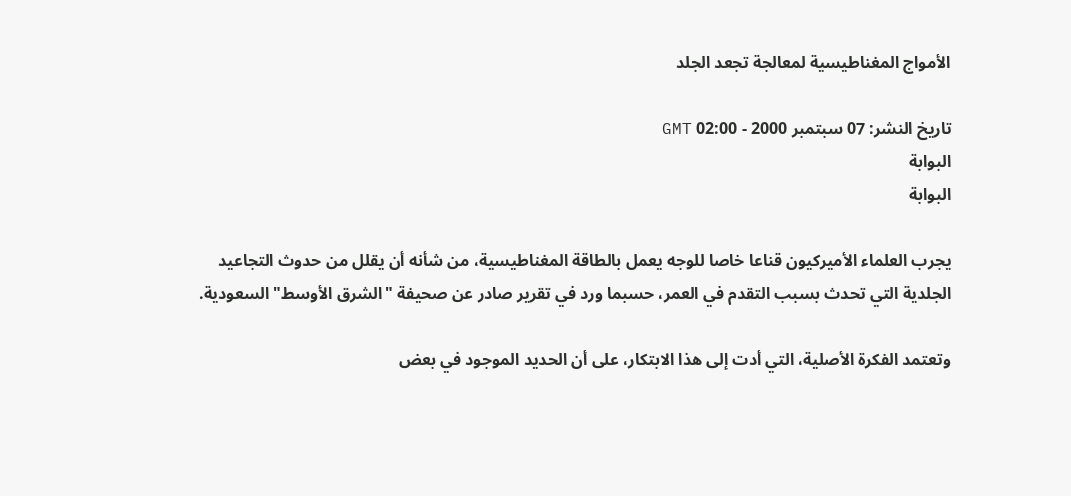الأمواج المغناطيسية لمعالجة تجعد الجلد

تاريخ النشر: 07 سبتمبر 2000 - 02:00 GMT
البوابة
البوابة

يجرب العلماء الأميركيون قناعا خاصا للوجه يعمل بالطاقة المغناطيسية، من شأنه أن يقلل من حدوث التجاعيد الجلدية التي تحدث بسبب التقدم في العمر، حسبما ورد في تقرير صادر عن صحيفة "الشرق الأوسط" السعودية.

وتعتمد الفكرة الأصلية، التي أدت إلى هذا الابتكار، على أن الحديد الموجود في بعض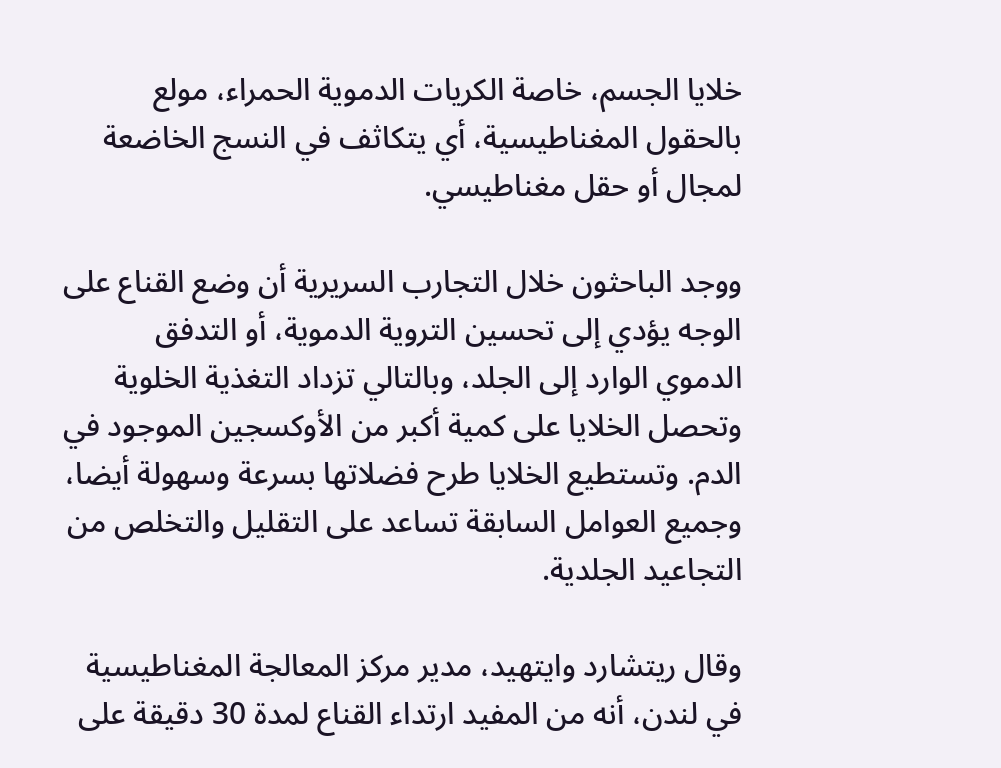خلايا الجسم، خاصة الكريات الدموية الحمراء، مولع بالحقول المغناطيسية، أي يتكاثف في النسج الخاضعة لمجال أو حقل مغناطيسي.

ووجد الباحثون خلال التجارب السريرية أن وضع القناع على الوجه يؤدي إلى تحسين التروية الدموية، أو التدفق الدموي الوارد إلى الجلد، وبالتالي تزداد التغذية الخلوية وتحصل الخلايا على كمية أكبر من الأوكسجين الموجود في الدم. وتستطيع الخلايا طرح فضلاتها بسرعة وسهولة أيضا، وجميع العوامل السابقة تساعد على التقليل والتخلص من التجاعيد الجلدية.

وقال ريتشارد وايتهيد، مدير مركز المعالجة المغناطيسية في لندن، أنه من المفيد ارتداء القناع لمدة 30 دقيقة على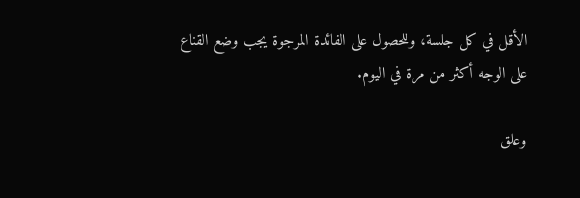الأقل في كل جلسة، وللحصول على الفائدة المرجوة يجب وضع القناع على الوجه أكثر من مرة في اليوم.

وعلق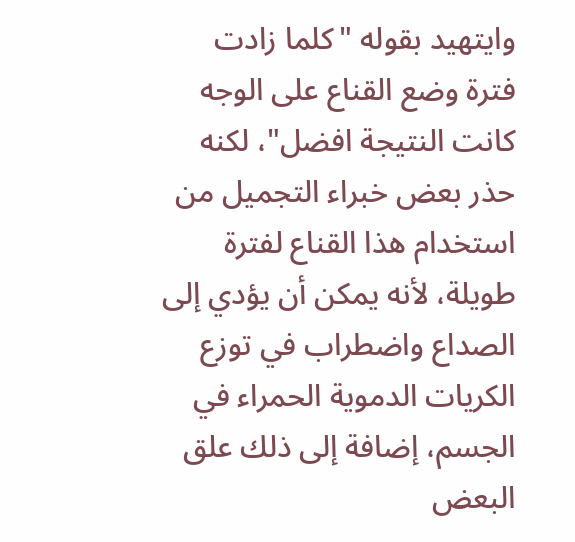وايتهيد بقوله "كلما زادت فترة وضع القناع على الوجه كانت النتيجة افضل"، لكنه حذر بعض خبراء التجميل من استخدام هذا القناع لفترة طويلة، لأنه يمكن أن يؤدي إلى الصداع واضطراب في توزع الكريات الدموية الحمراء في الجسم، إضافة إلى ذلك علق البعض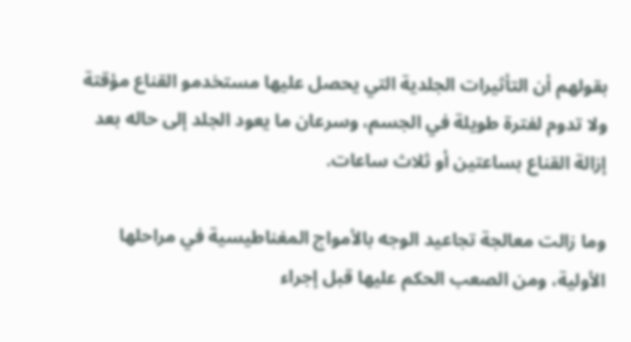بقولهم أن التأثيرات الجلدية التي يحصل عليها مستخدمو القناع مؤقتة ولا تدوم لفترة طويلة في الجسم، وسرعان ما يعود الجلد إلى حاله بعد إزالة القناع بساعتين أو ثلاث ساعات.

وما زالت معالجة تجاعيد الوجه بالأمواج المغناطيسية في مراحلها الأولية، ومن الصعب الحكم عليها قبل إجراء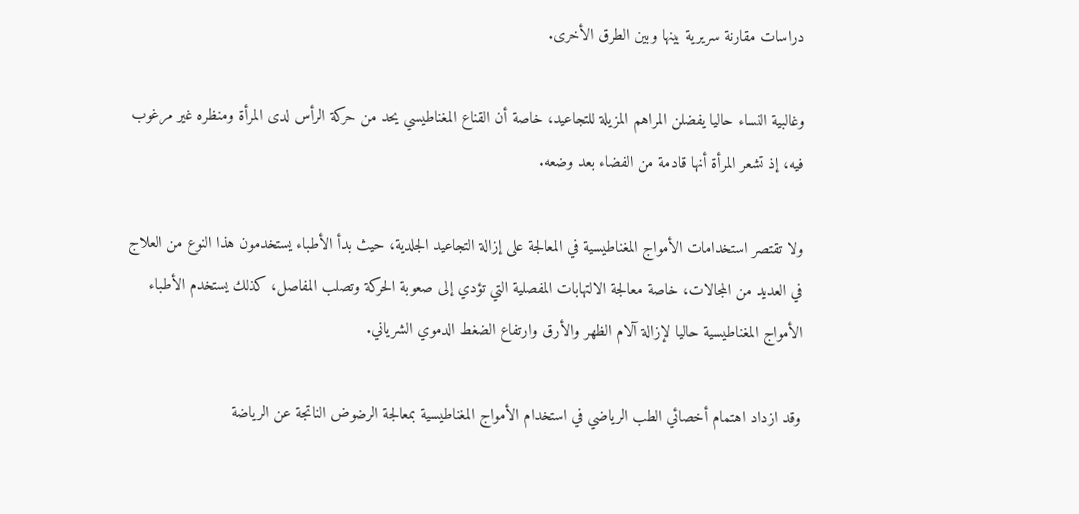دراسات مقارنة سريرية بينها وبين الطرق الأخرى.

وغالبية النساء حاليا يفضلن المراهم المزيلة للتجاعيد، خاصة أن القناع المغناطيسي يحد من حركة الرأس لدى المرأة ومنظره غير مرغوب فيه، إذ تشعر المرأة أنها قادمة من الفضاء بعد وضعه.

ولا تقتصر استخدامات الأمواج المغناطيسية في المعالجة على إزالة التجاعيد الجلدية، حيث بدأ الأطباء يستخدمون هذا النوع من العلاج في العديد من المجالات، خاصة معالجة الالتهابات المفصلية التي تؤدي إلى صعوبة الحركة وتصلب المفاصل، كذلك يستخدم الأطباء الأمواج المغناطيسية حاليا لإزالة آلام الظهر والأرق وارتفاع الضغط الدموي الشرياني.

وقد ازداد اهتمام أخصائي الطب الرياضي في استخدام الأمواج المغناطيسية بمعالجة الرضوض الناتجة عن الرياضة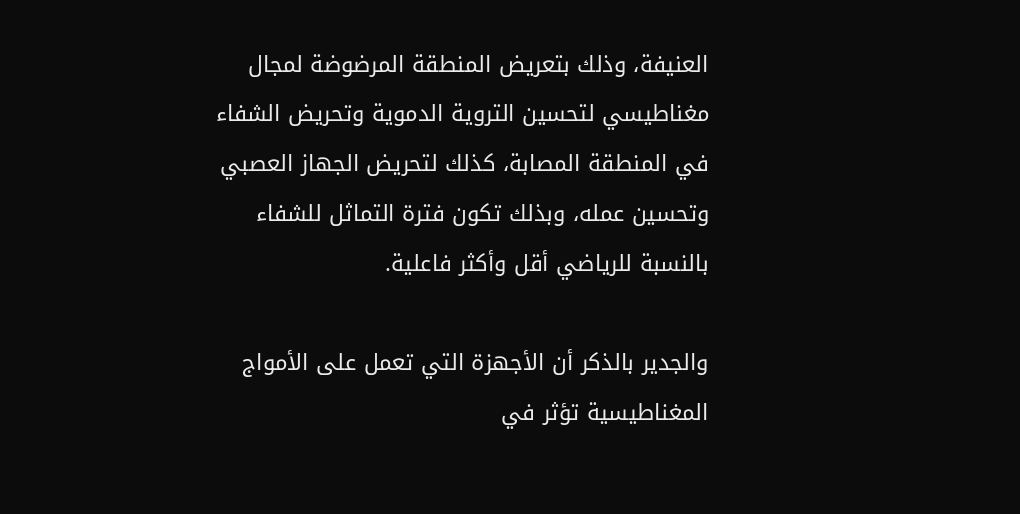العنيفة، وذلك بتعريض المنطقة المرضوضة لمجال مغناطيسي لتحسين التروية الدموية وتحريض الشفاء في المنطقة المصابة، كذلك لتحريض الجهاز العصبي وتحسين عمله، وبذلك تكون فترة التماثل للشفاء بالنسبة للرياضي أقل وأكثر فاعلية.

والجدير بالذكر أن الأجهزة التي تعمل على الأمواج المغناطيسية تؤثر في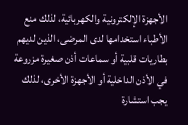الأجهزة الإلكترونية والكهربائية، لذلك منع الأطباء استخدامها لدى المرضى، الذين لديهم بطاريات قلبية أو سماعات أذن صغيرة مزروعة في الأذن الداخلية أو الأجهزة الأخرى، لذلك يجب استشارة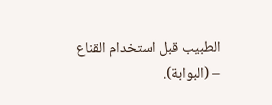الطبيب قبل استخدام القناع – (البوابة).